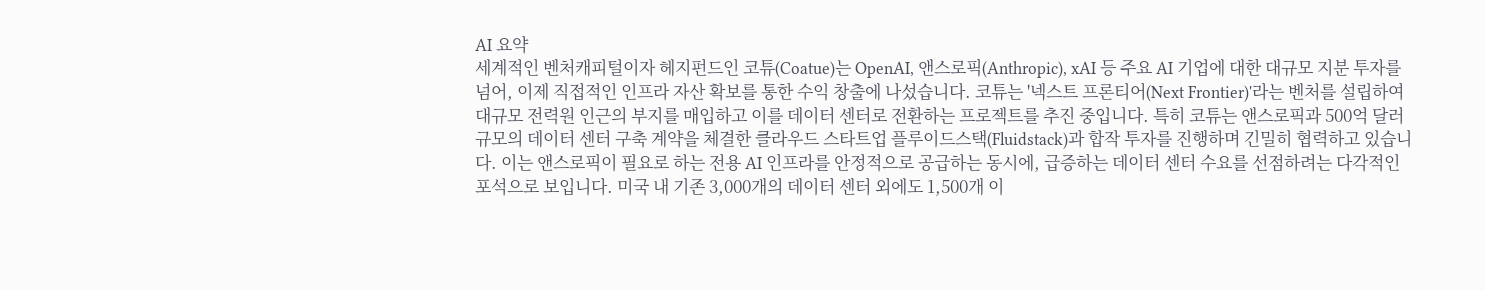AI 요약
세계적인 벤처캐피털이자 헤지펀드인 코튜(Coatue)는 OpenAI, 앤스로픽(Anthropic), xAI 등 주요 AI 기업에 대한 대규모 지분 투자를 넘어, 이제 직접적인 인프라 자산 확보를 통한 수익 창출에 나섰습니다. 코튜는 '넥스트 프론티어(Next Frontier)'라는 벤처를 설립하여 대규모 전력원 인근의 부지를 매입하고 이를 데이터 센터로 전환하는 프로젝트를 추진 중입니다. 특히 코튜는 앤스로픽과 500억 달러 규모의 데이터 센터 구축 계약을 체결한 클라우드 스타트업 플루이드스택(Fluidstack)과 합작 투자를 진행하며 긴밀히 협력하고 있습니다. 이는 앤스로픽이 필요로 하는 전용 AI 인프라를 안정적으로 공급하는 동시에, 급증하는 데이터 센터 수요를 선점하려는 다각적인 포석으로 보입니다. 미국 내 기존 3,000개의 데이터 센터 외에도 1,500개 이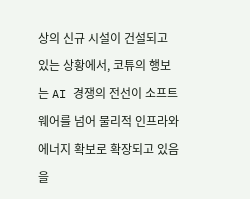상의 신규 시설이 건설되고 있는 상황에서, 코튜의 행보는 AI 경쟁의 전선이 소프트웨어를 넘어 물리적 인프라와 에너지 확보로 확장되고 있음을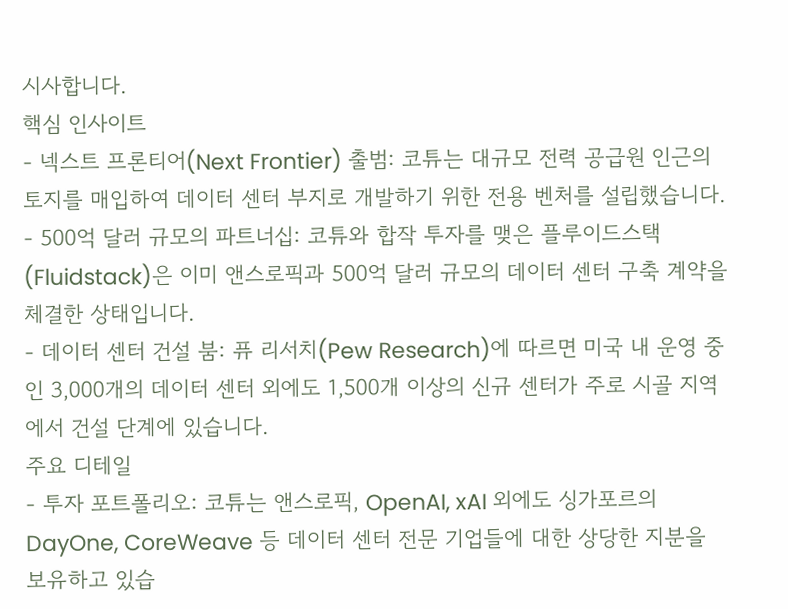시사합니다.
핵심 인사이트
- 넥스트 프론티어(Next Frontier) 출범: 코튜는 대규모 전력 공급원 인근의 토지를 매입하여 데이터 센터 부지로 개발하기 위한 전용 벤처를 설립했습니다.
- 500억 달러 규모의 파트너십: 코튜와 합작 투자를 맺은 플루이드스택(Fluidstack)은 이미 앤스로픽과 500억 달러 규모의 데이터 센터 구축 계약을 체결한 상태입니다.
- 데이터 센터 건설 붐: 퓨 리서치(Pew Research)에 따르면 미국 내 운영 중인 3,000개의 데이터 센터 외에도 1,500개 이상의 신규 센터가 주로 시골 지역에서 건설 단계에 있습니다.
주요 디테일
- 투자 포트폴리오: 코튜는 앤스로픽, OpenAI, xAI 외에도 싱가포르의 DayOne, CoreWeave 등 데이터 센터 전문 기업들에 대한 상당한 지분을 보유하고 있습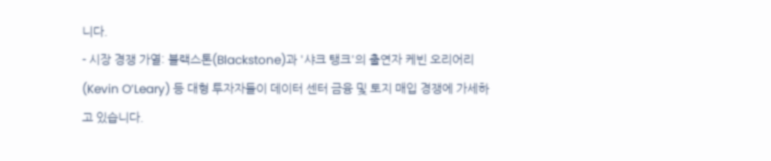니다.
- 시장 경쟁 가열: 블랙스톤(Blackstone)과 '샤크 탱크'의 출연자 케빈 오리어리(Kevin O’Leary) 등 대형 투자자들이 데이터 센터 금융 및 토지 매입 경쟁에 가세하고 있습니다.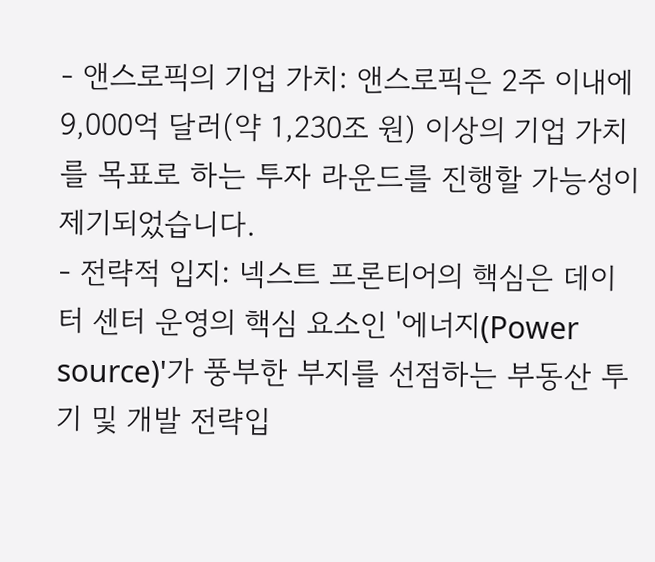- 앤스로픽의 기업 가치: 앤스로픽은 2주 이내에 9,000억 달러(약 1,230조 원) 이상의 기업 가치를 목표로 하는 투자 라운드를 진행할 가능성이 제기되었습니다.
- 전략적 입지: 넥스트 프론티어의 핵심은 데이터 센터 운영의 핵심 요소인 '에너지(Power source)'가 풍부한 부지를 선점하는 부동산 투기 및 개발 전략입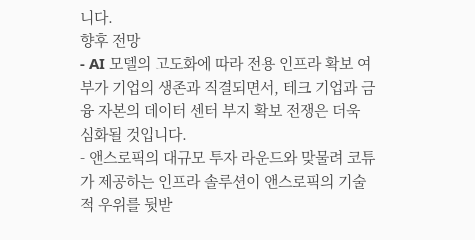니다.
향후 전망
- AI 모델의 고도화에 따라 전용 인프라 확보 여부가 기업의 생존과 직결되면서, 테크 기업과 금융 자본의 데이터 센터 부지 확보 전쟁은 더욱 심화될 것입니다.
- 앤스로픽의 대규모 투자 라운드와 맞물려 코튜가 제공하는 인프라 솔루션이 앤스로픽의 기술적 우위를 뒷받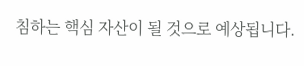침하는 핵심 자산이 될 것으로 예상됩니다.